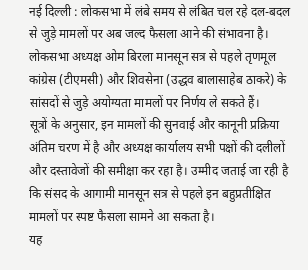नई दिल्ली : लोकसभा में लंबे समय से लंबित चल रहे दल-बदल से जुड़े मामलों पर अब जल्द फैसला आने की संभावना है। लोकसभा अध्यक्ष ओम बिरला मानसून सत्र से पहले तृणमूल कांग्रेस (टीएमसी) और शिवसेना (उद्धव बालासाहेब ठाकरे) के सांसदों से जुड़े अयोग्यता मामलों पर निर्णय ले सकते हैं।
सूत्रों के अनुसार, इन मामलों की सुनवाई और कानूनी प्रक्रिया अंतिम चरण में है और अध्यक्ष कार्यालय सभी पक्षों की दलीलों और दस्तावेजों की समीक्षा कर रहा है। उम्मीद जताई जा रही है कि संसद के आगामी मानसून सत्र से पहले इन बहुप्रतीक्षित मामलों पर स्पष्ट फैसला सामने आ सकता है।
यह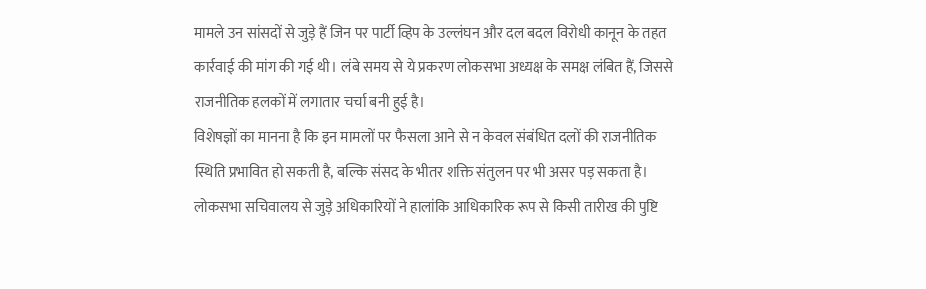मामले उन सांसदों से जुड़े हैं जिन पर पार्टी व्हिप के उल्लंघन और दल बदल विरोधी कानून के तहत कार्रवाई की मांग की गई थी। लंबे समय से ये प्रकरण लोकसभा अध्यक्ष के समक्ष लंबित हैं, जिससे राजनीतिक हलकों में लगातार चर्चा बनी हुई है।
विशेषज्ञों का मानना है कि इन मामलों पर फैसला आने से न केवल संबंधित दलों की राजनीतिक स्थिति प्रभावित हो सकती है, बल्कि संसद के भीतर शक्ति संतुलन पर भी असर पड़ सकता है।
लोकसभा सचिवालय से जुड़े अधिकारियों ने हालांकि आधिकारिक रूप से किसी तारीख की पुष्टि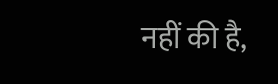नहीं की है,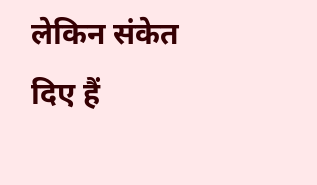लेकिन संकेत दिए हैं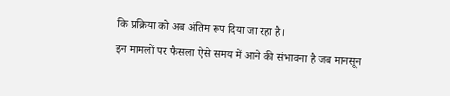कि प्रक्रिया को अब अंतिम रूप दिया जा रहा है।
इन मामलों पर फैसला ऐसे समय में आने की संभावना है जब मानसून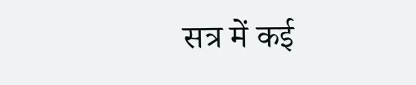सत्र में कई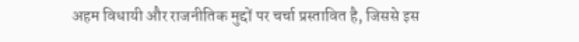अहम विधायी और राजनीतिक मुद्दों पर चर्चा प्रस्तावित है, जिससे इस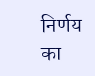निर्णय का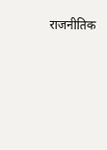राजनीतिक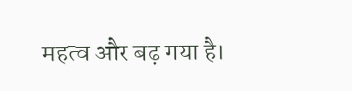महत्व और बढ़ गया है।